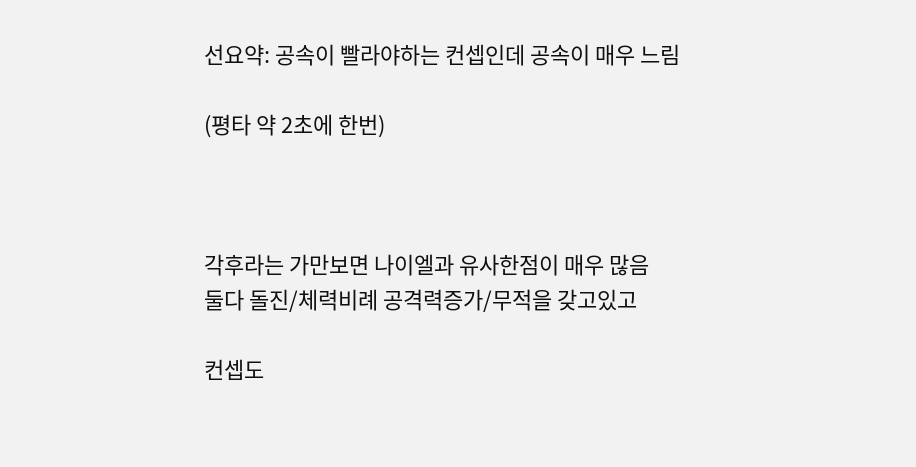선요약: 공속이 빨라야하는 컨셉인데 공속이 매우 느림

(평타 약 2초에 한번)



각후라는 가만보면 나이엘과 유사한점이 매우 많음
둘다 돌진/체력비례 공격력증가/무적을 갖고있고

컨셉도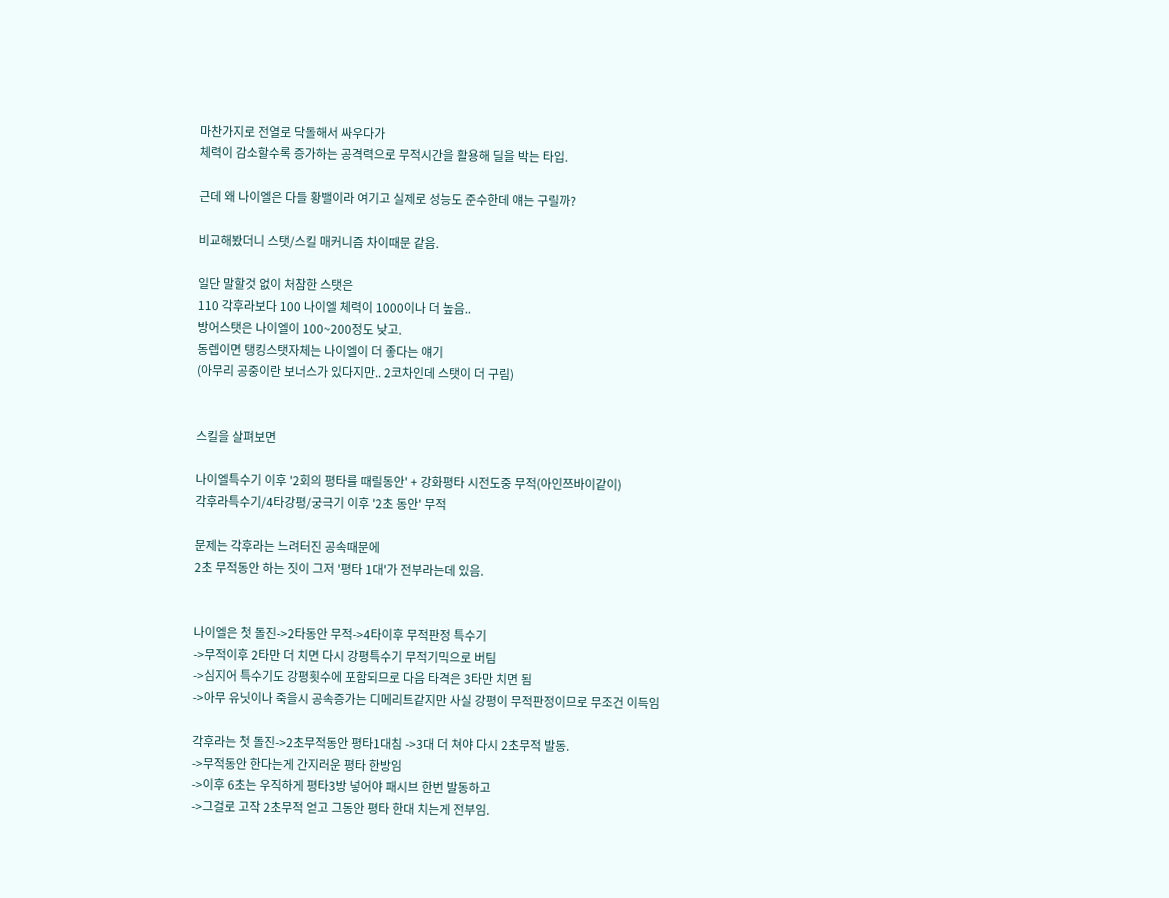마찬가지로 전열로 닥돌해서 싸우다가
체력이 감소할수록 증가하는 공격력으로 무적시간을 활용해 딜을 박는 타입.

근데 왜 나이엘은 다들 황밸이라 여기고 실제로 성능도 준수한데 얘는 구릴까?

비교해봤더니 스탯/스킬 매커니즘 차이때문 같음.

일단 말할것 없이 처참한 스탯은
110 각후라보다 100 나이엘 체력이 1000이나 더 높음..
방어스탯은 나이엘이 100~200정도 낮고.
동렙이면 탱킹스탯자체는 나이엘이 더 좋다는 얘기
(아무리 공중이란 보너스가 있다지만.. 2코차인데 스탯이 더 구림)


스킬을 살펴보면

나이엘특수기 이후 '2회의 평타를 때릴동안' + 강화평타 시전도중 무적(아인쯔바이같이)
각후라특수기/4타강평/궁극기 이후 '2초 동안' 무적

문제는 각후라는 느려터진 공속때문에
2초 무적동안 하는 짓이 그저 '평타 1대'가 전부라는데 있음.


나이엘은 첫 돌진->2타동안 무적->4타이후 무적판정 특수기
->무적이후 2타만 더 치면 다시 강평특수기 무적기믹으로 버팀
->심지어 특수기도 강평횟수에 포함되므로 다음 타격은 3타만 치면 됨
->아무 유닛이나 죽을시 공속증가는 디메리트같지만 사실 강평이 무적판정이므로 무조건 이득임

각후라는 첫 돌진->2초무적동안 평타1대침 ->3대 더 쳐야 다시 2초무적 발동.
->무적동안 한다는게 간지러운 평타 한방임
->이후 6초는 우직하게 평타3방 넣어야 패시브 한번 발동하고
->그걸로 고작 2초무적 얻고 그동안 평타 한대 치는게 전부임.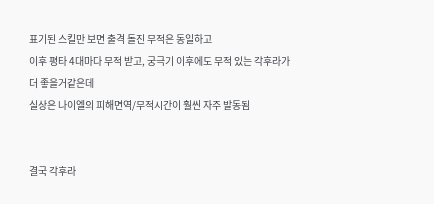표기된 스킬만 보면 출격 돌진 무적은 동일하고
이후 평타 4대마다 무적 받고, 궁극기 이후에도 무적 있는 각후라가 더 좋을거같은데
실상은 나이엘의 피해면역/무적시간이 훨씬 자주 발동됨


결국 각후라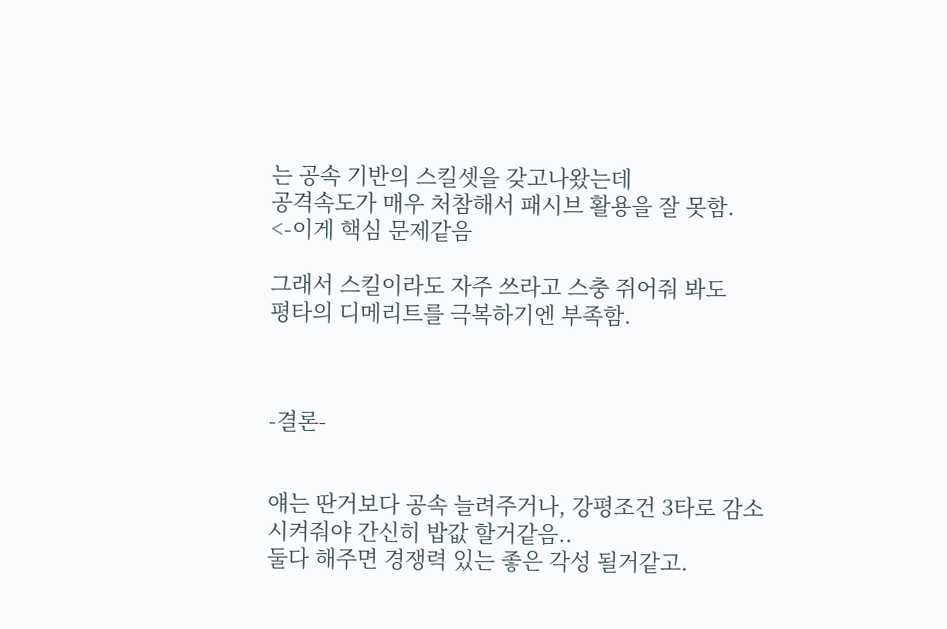는 공속 기반의 스킬셋을 갖고나왔는데
공격속도가 매우 처참해서 패시브 활용을 잘 못함.
<-이게 핵심 문제같음

그래서 스킬이라도 자주 쓰라고 스충 쥐어줘 봐도
평타의 디메리트를 극복하기엔 부족함.



-결론-


얘는 딴거보다 공속 늘려주거나, 강평조건 3타로 감소시켜줘야 간신히 밥값 할거같음..
둘다 해주면 경쟁력 있는 좋은 각성 될거같고.